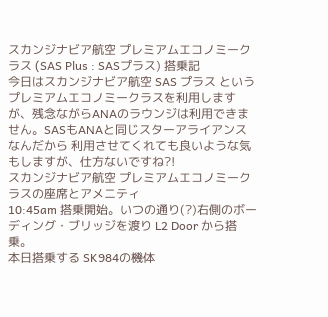スカンジナビア航空 プレミアムエコノミークラス (SAS Plus : SASプラス) 搭乗記
今日はスカンジナビア航空 SAS プラス というプレミアムエコノミークラスを利用しますが、残念ながらANAのラウンジは利用できません。SASもANAと同じスターアライアンスなんだから 利用させてくれても良いような気もしますが、仕方ないですね?!
スカンジナビア航空 プレミアムエコノミークラスの座席とアメニティ
10:45am 搭乗開始。いつの通り(?)右側のボーディング・ブリッジを渡り L2 Door から搭乗。
本日搭乗する SK984の機体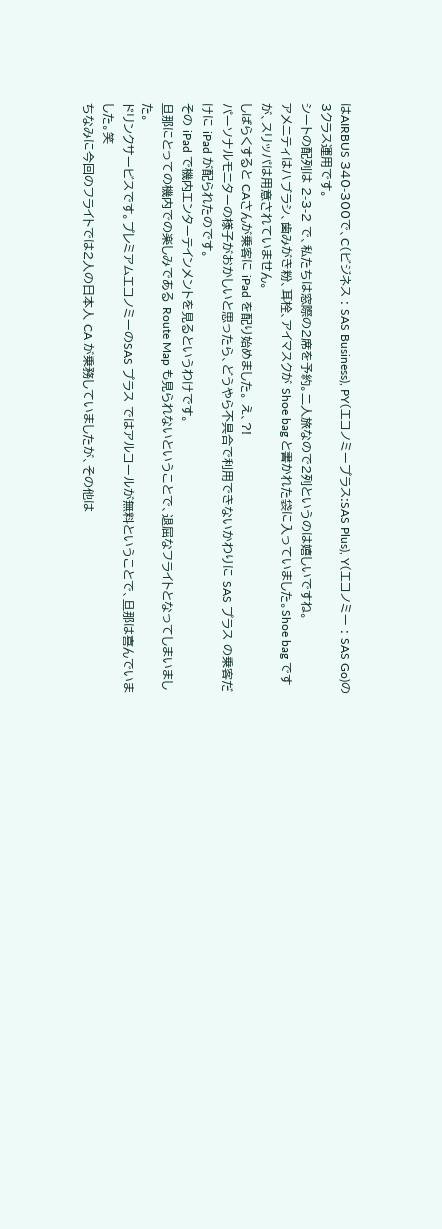はAIRBUS 340-300で、C(ビジネス : SAS Business), PY(エコノミープラス:SAS Plus), Y(エコノミー : SAS Go)の3クラス運用です。
シートの配列は 2-3-2 で、私たちは窓際の2席を予約。二人旅なので2列というのは嬉しいですね。
アメニティはハブラシ、歯みがき粉、耳栓、アイマスクが Shoe bag と書かれた袋に入っていました。Shoe bag ですが、スリッパは用意されていません。
しばらくすると CAさんが乗客に iPad を配り始めました。 え、?!
パーソナルモニターの様子がおかしいと思ったら、どうやら不具合で利用できないかわりに SAS プラス の乗客だけに iPad が配られたのです。
その iPad で機内エンターテインメントを見るというわけです。
旦那にとっての機内での楽しみである Route Map も見られないということで、退屈なフライトとなってしまいました。
ドリンクサービスです。プレミアムエコノミーのSAS プラス ではアルコールが無料ということで、旦那は喜んでいました。笑
ちなみに今回のフライトでは2人の日本人 CA が乗務していましたが、その他は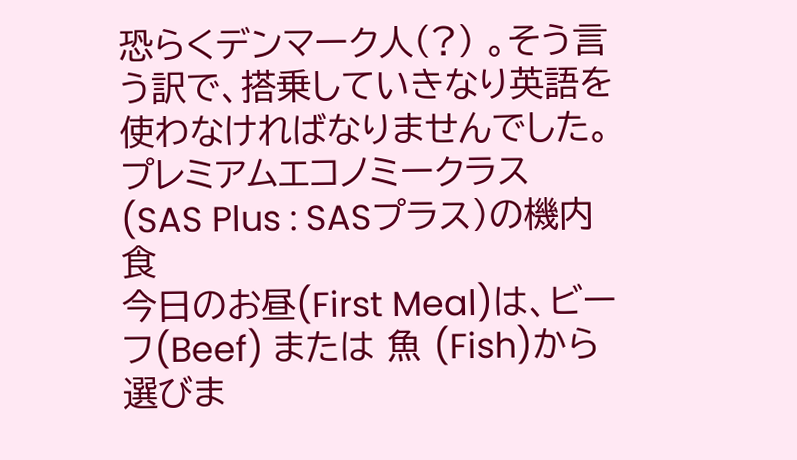恐らくデンマーク人(?) 。そう言う訳で、搭乗していきなり英語を使わなければなりませんでした。
プレミアムエコノミークラス (SAS Plus : SASプラス)の機内食
今日のお昼(First Meal)は、ビーフ(Beef) または 魚 (Fish)から選びま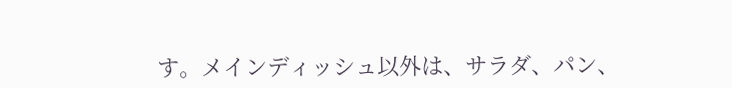す。メインディッシュ以外は、サラダ、パン、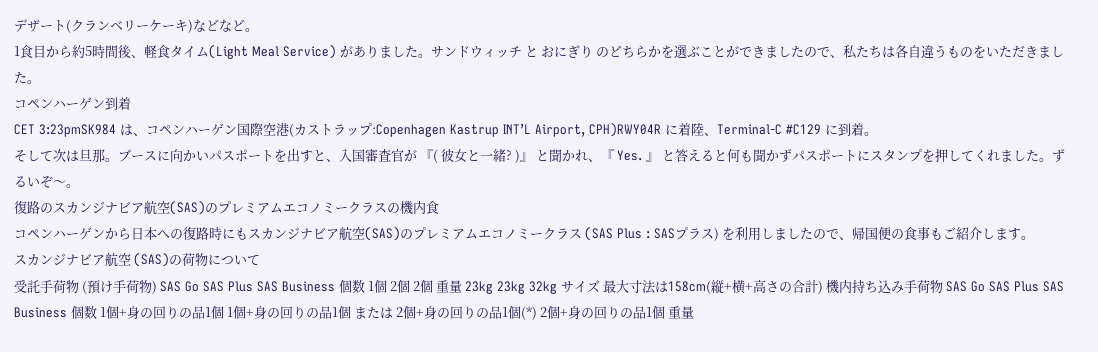デザート(クランベリーケーキ)などなど。
1食目から約5時間後、軽食タイム(Light Meal Service) がありました。サンドウィッチ と おにぎり のどちらかを選ぶことができましたので、私たちは各自違うものをいただきました。
コペンハーゲン到着
CET 3:23pmSK984 は、コペンハーゲン国際空港(カストラップ:Copenhagen Kastrup INT’L Airport, CPH)RWY04R に着陸、Terminal-C #C129 に到着。
そして次は旦那。ブースに向かいパスポートを出すと、入国審査官が 『( 彼女と一緒? )』 と聞かれ、『 Yes. 』 と答えると何も聞かずパスポートにスタンプを押してくれました。ずるいぞ〜。
復路のスカンジナビア航空(SAS)のプレミアムエコノミークラスの機内食
コペンハーゲンから日本への復路時にもスカンジナビア航空(SAS)のプレミアムエコノミークラス (SAS Plus : SASプラス) を利用しましたので、帰国便の食事もご紹介します。
スカンジナビア航空 (SAS)の荷物について
受託手荷物 (預け手荷物) SAS Go SAS Plus SAS Business 個数 1個 2個 2個 重量 23kg 23kg 32kg サイズ 最大寸法は158cm(縦+横+高さの合計) 機内持ち込み手荷物 SAS Go SAS Plus SAS Business 個数 1個+身の回りの品1個 1個+身の回りの品1個 または 2個+身の回りの品1個(*) 2個+身の回りの品1個 重量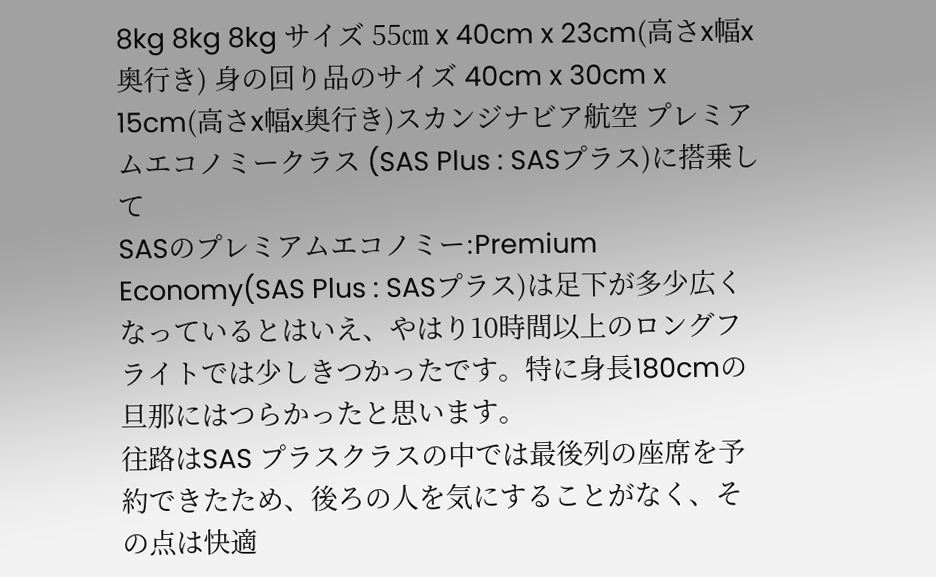8kg 8kg 8kg サイズ 55㎝ x 40cm x 23cm(高さx幅x奥行き) 身の回り品のサイズ 40cm x 30cm x 15cm(高さx幅x奥行き)スカンジナビア航空 プレミアムエコノミークラス (SAS Plus : SASプラス)に搭乗して
SASのプレミアムエコノミー:Premium Economy(SAS Plus : SASプラス)は足下が多少広くなっているとはいえ、やはり10時間以上のロングフライトでは少しきつかったです。特に身長180cmの旦那にはつらかったと思います。
往路はSAS プラスクラスの中では最後列の座席を予約できたため、後ろの人を気にすることがなく、その点は快適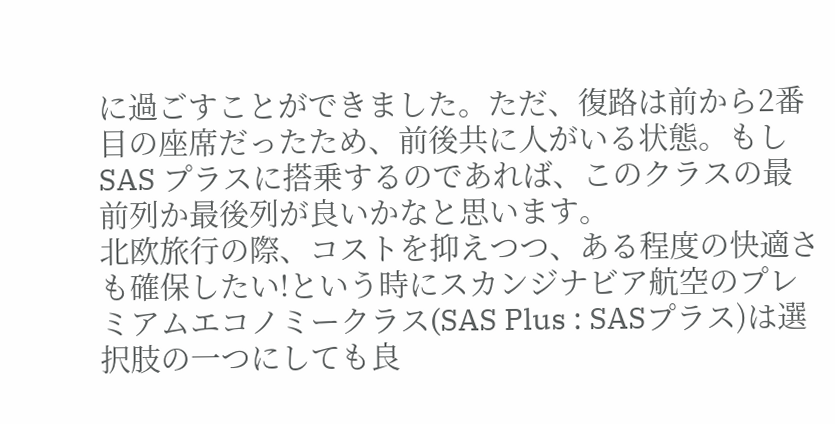に過ごすことができました。ただ、復路は前から2番目の座席だったため、前後共に人がいる状態。もしSAS プラスに搭乗するのであれば、このクラスの最前列か最後列が良いかなと思います。
北欧旅行の際、コストを抑えつつ、ある程度の快適さも確保したい!という時にスカンジナビア航空のプレミアムエコノミークラス(SAS Plus : SASプラス)は選択肢の一つにしても良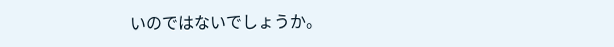いのではないでしょうか。